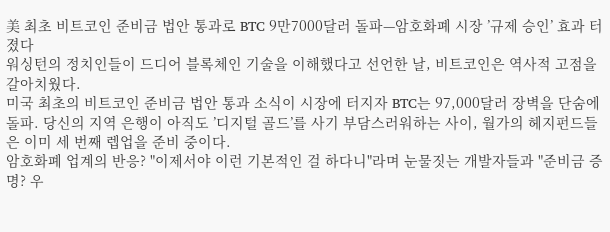美 최초 비트코인 준비금 법안 통과로 BTC 9만7000달러 돌파—암호화폐 시장 ’규제 승인’ 효과 터졌다
워싱턴의 정치인들이 드디어 블록체인 기술을 이해했다고 선언한 날, 비트코인은 역사적 고점을 갈아치웠다.
미국 최초의 비트코인 준비금 법안 통과 소식이 시장에 터지자 BTC는 97,000달러 장벽을 단숨에 돌파. 당신의 지역 은행이 아직도 ’디지털 골드’를 사기 부담스러워하는 사이, 월가의 헤지펀드들은 이미 세 번째 렙업을 준비 중이다.
암호화폐 업계의 반응? "이제서야 이런 기본적인 걸 하다니"라며 눈물짓는 개발자들과 "준비금 증명? 우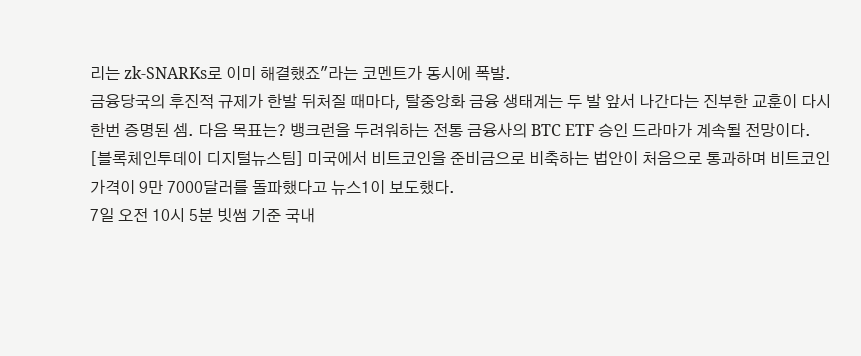리는 zk-SNARKs로 이미 해결했죠"라는 코멘트가 동시에 폭발.
금융당국의 후진적 규제가 한발 뒤처질 때마다, 탈중앙화 금융 생태계는 두 발 앞서 나간다는 진부한 교훈이 다시 한번 증명된 셈. 다음 목표는? 뱅크런을 두려워하는 전통 금융사의 BTC ETF 승인 드라마가 계속될 전망이다.
[블록체인투데이 디지털뉴스팀] 미국에서 비트코인을 준비금으로 비축하는 법안이 처음으로 통과하며 비트코인 가격이 9만 7000달러를 돌파했다고 뉴스1이 보도했다.
7일 오전 10시 5분 빗썸 기준 국내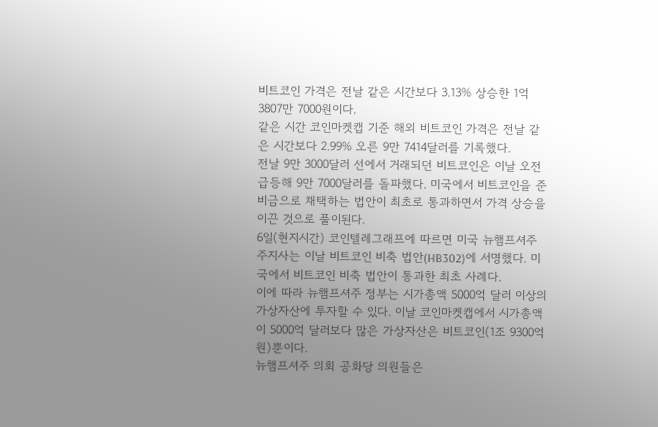비트코인 가격은 전날 같은 시간보다 3.13% 상승한 1억 3807만 7000원이다.
같은 시간 코인마켓캡 기준 해외 비트코인 가격은 전날 같은 시간보다 2.99% 오른 9만 7414달러를 기록했다.
전날 9만 3000달러 선에서 거래되던 비트코인은 이날 오전 급등해 9만 7000달러를 돌파했다. 미국에서 비트코인을 준비금으로 채택하는 법안이 최초로 통과하면서 가격 상승을 이끈 것으로 풀이된다.
6일(현지시간) 코인텔레그래프에 따르면 미국 뉴햄프셔주 주지사는 이날 비트코인 비축 법안(HB302)에 서명했다. 미국에서 비트코인 비축 법안이 통과한 최초 사례다.
이에 따라 뉴햄프셔주 정부는 시가총액 5000억 달러 이상의 가상자산에 투자할 수 있다. 이날 코인마켓캡에서 시가총액이 5000억 달러보다 많은 가상자산은 비트코인(1조 9300억 원)뿐이다.
뉴햄프셔주 의회 공화당 의원들은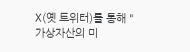X(옛 트위터)를 통해 "가상자산의 미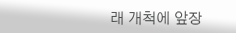래 개척에 앞장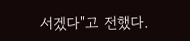서겠다"고 전했다.